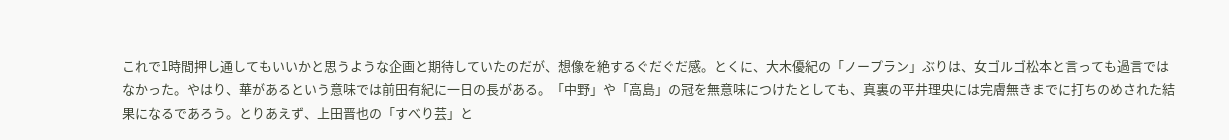これで1時間押し通してもいいかと思うような企画と期待していたのだが、想像を絶するぐだぐだ感。とくに、大木優紀の「ノープラン」ぶりは、女ゴルゴ松本と言っても過言ではなかった。やはり、華があるという意味では前田有紀に一日の長がある。「中野」や「高島」の冠を無意味につけたとしても、真裏の平井理央には完膚無きまでに打ちのめされた結果になるであろう。とりあえず、上田晋也の「すべり芸」と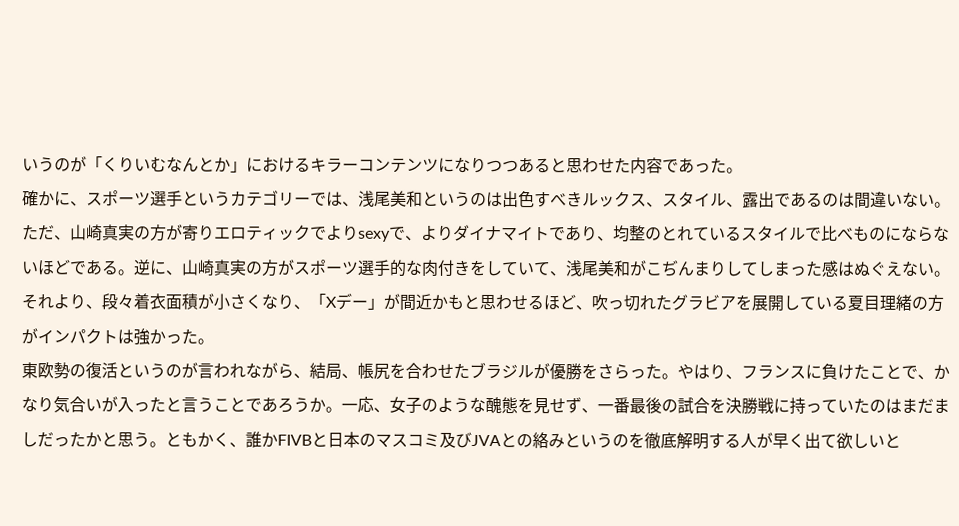いうのが「くりいむなんとか」におけるキラーコンテンツになりつつあると思わせた内容であった。
確かに、スポーツ選手というカテゴリーでは、浅尾美和というのは出色すべきルックス、スタイル、露出であるのは間違いない。ただ、山崎真実の方が寄りエロティックでよりsexyで、よりダイナマイトであり、均整のとれているスタイルで比べものにならないほどである。逆に、山崎真実の方がスポーツ選手的な肉付きをしていて、浅尾美和がこぢんまりしてしまった感はぬぐえない。それより、段々着衣面積が小さくなり、「Xデー」が間近かもと思わせるほど、吹っ切れたグラビアを展開している夏目理緒の方がインパクトは強かった。
東欧勢の復活というのが言われながら、結局、帳尻を合わせたブラジルが優勝をさらった。やはり、フランスに負けたことで、かなり気合いが入ったと言うことであろうか。一応、女子のような醜態を見せず、一番最後の試合を決勝戦に持っていたのはまだましだったかと思う。ともかく、誰かFIVBと日本のマスコミ及びJVAとの絡みというのを徹底解明する人が早く出て欲しいと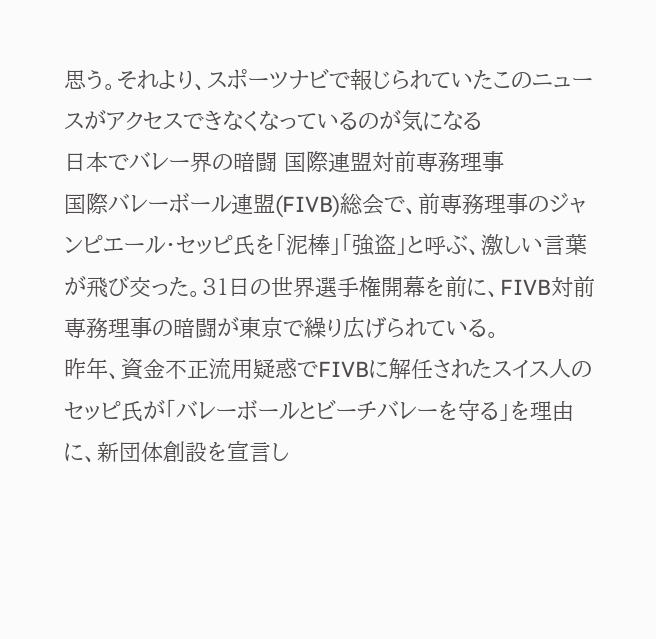思う。それより、スポーツナビで報じられていたこのニュースがアクセスできなくなっているのが気になる
日本でバレー界の暗闘 国際連盟対前専務理事
国際バレーボール連盟(FIVB)総会で、前専務理事のジャンピエール・セッピ氏を「泥棒」「強盗」と呼ぶ、激しい言葉が飛び交った。31日の世界選手権開幕を前に、FIVB対前専務理事の暗闘が東京で繰り広げられている。
昨年、資金不正流用疑惑でFIVBに解任されたスイス人のセッピ氏が「バレーボールとビーチバレーを守る」を理由に、新団体創設を宣言し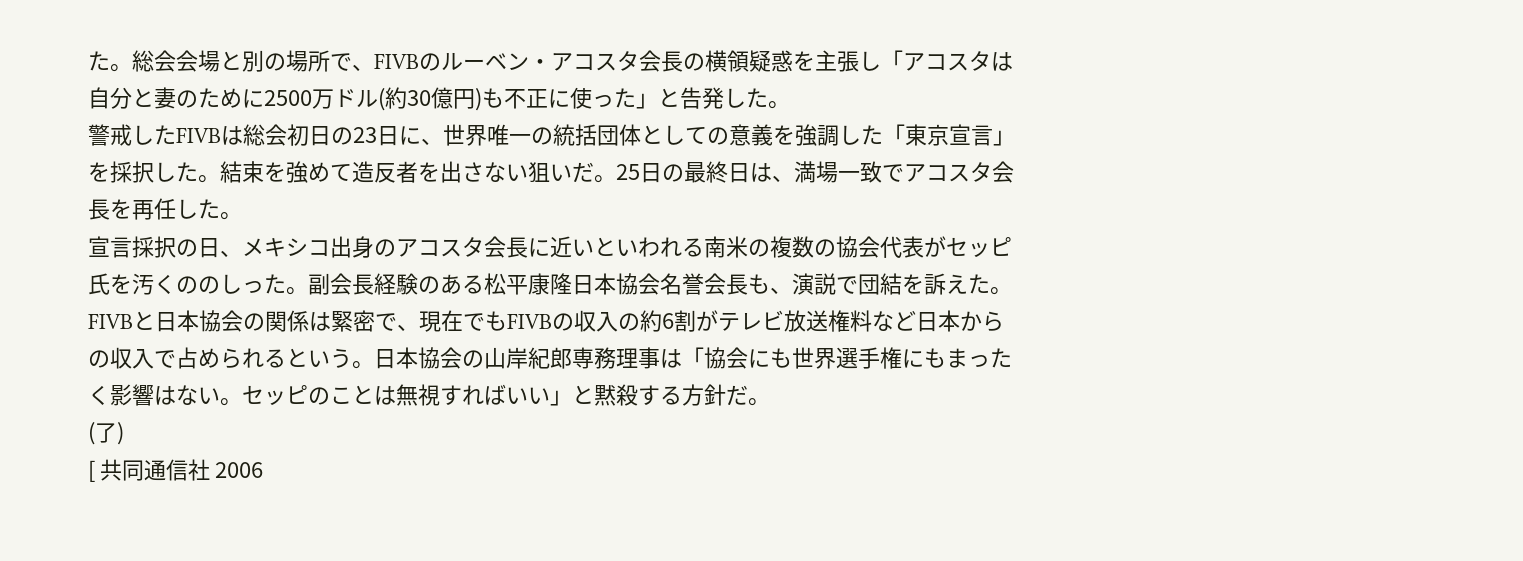た。総会会場と別の場所で、FIVBのルーベン・アコスタ会長の横領疑惑を主張し「アコスタは自分と妻のために2500万ドル(約30億円)も不正に使った」と告発した。
警戒したFIVBは総会初日の23日に、世界唯一の統括団体としての意義を強調した「東京宣言」を採択した。結束を強めて造反者を出さない狙いだ。25日の最終日は、満場一致でアコスタ会長を再任した。
宣言採択の日、メキシコ出身のアコスタ会長に近いといわれる南米の複数の協会代表がセッピ氏を汚くののしった。副会長経験のある松平康隆日本協会名誉会長も、演説で団結を訴えた。
FIVBと日本協会の関係は緊密で、現在でもFIVBの収入の約6割がテレビ放送権料など日本からの収入で占められるという。日本協会の山岸紀郎専務理事は「協会にも世界選手権にもまったく影響はない。セッピのことは無視すればいい」と黙殺する方針だ。
(了)
[ 共同通信社 2006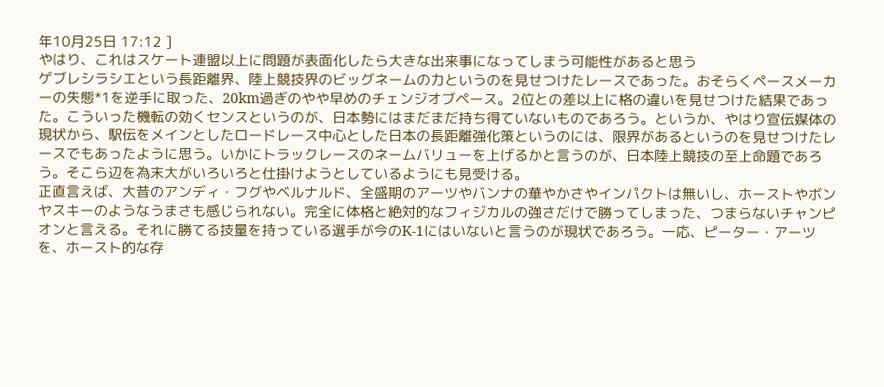年10月25日 17:12 ]
やはり、これはスケート連盟以上に問題が表面化したら大きな出来事になってしまう可能性があると思う
ゲブレシラシエという長距離界、陸上競技界のビッグネームの力というのを見せつけたレースであった。おそらくペースメーカーの失態*1を逆手に取った、20km過ぎのやや早めのチェンジオブペース。2位との差以上に格の違いを見せつけた結果であった。こういった機転の効くセンスというのが、日本勢にはまだまだ持ち得ていないものであろう。というか、やはり宣伝媒体の現状から、駅伝をメインとしたロードレース中心とした日本の長距離強化策というのには、限界があるというのを見せつけたレースでもあったように思う。いかにトラックレースのネームバリューを上げるかと言うのが、日本陸上競技の至上命題であろう。そこら辺を為末大がいろいろと仕掛けようとしているようにも見受ける。
正直言えば、大昔のアンディ・フグやベルナルド、全盛期のアーツやバンナの華やかさやインパクトは無いし、ホーストやボンヤスキーのようなうまさも感じられない。完全に体格と絶対的なフィジカルの強さだけで勝ってしまった、つまらないチャンピオンと言える。それに勝てる技量を持っている選手が今のK-1にはいないと言うのが現状であろう。一応、ピーター・アーツを、ホースト的な存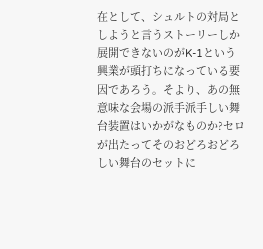在として、シュルトの対局としようと言うストーリーしか展開できないのがK-1という興業が頭打ちになっている要因であろう。そより、あの無意味な会場の派手派手しい舞台装置はいかがなものか?セロが出たってそのおどろおどろしい舞台のセットに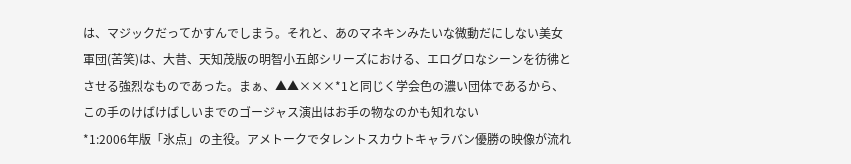は、マジックだってかすんでしまう。それと、あのマネキンみたいな微動だにしない美女軍団(苦笑)は、大昔、天知茂版の明智小五郎シリーズにおける、エログロなシーンを彷彿とさせる強烈なものであった。まぁ、▲▲×××*1と同じく学会色の濃い団体であるから、この手のけばけばしいまでのゴージャス演出はお手の物なのかも知れない
*1:2006年版「氷点」の主役。アメトークでタレントスカウトキャラバン優勝の映像が流れ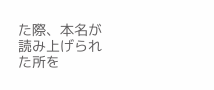た際、本名が読み上げられた所を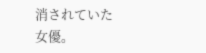消されていた女優。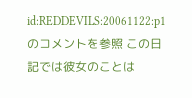id:REDDEVILS:20061122:p1のコメントを参照 この日記では彼女のことは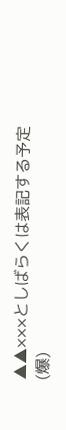▲▲×××としばらくは表記する予定(爆)